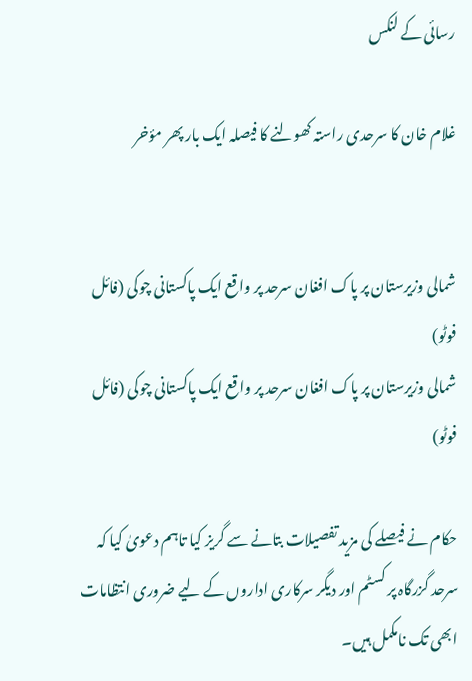رسائی کے لنکس

غلام خان کا سرحدی راستہ کھولنے کا فیصلہ ایک بار پھر مؤخر


شمالی وزیرستان پر پاک افغان سرحد پر واقع ایک پاکستانی چوکی (فائل فوٹو)
شمالی وزیرستان پر پاک افغان سرحد پر واقع ایک پاکستانی چوکی (فائل فوٹو)

حکام نے فیصلے کی مزید تفصیلات بتانے سے گریز کیا تاہم دعویٰ کیا کہ سرحد گزرگاہ پر کسٹم اور دیگر سرکاری اداروں کے لیے ضروری انتظامات ابھی تک نامکمل ہیں۔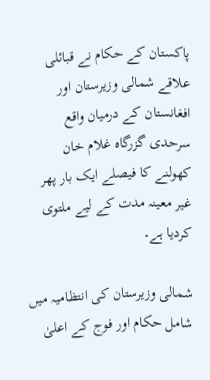پاکستان کے حکام نے قبائلی علاقے شمالی وزیرستان اور افغانستان کے درمیان واقع سرحدی گزرگاہ غلام خان کھولنے کا فیصلے ایک بار پھر غیر معینہ مدت کے لیے ملتوی کردیا ہے۔

شمالی وزیرستان کی انتظامیہ میں شامل حکام اور فوج کے اعلیٰ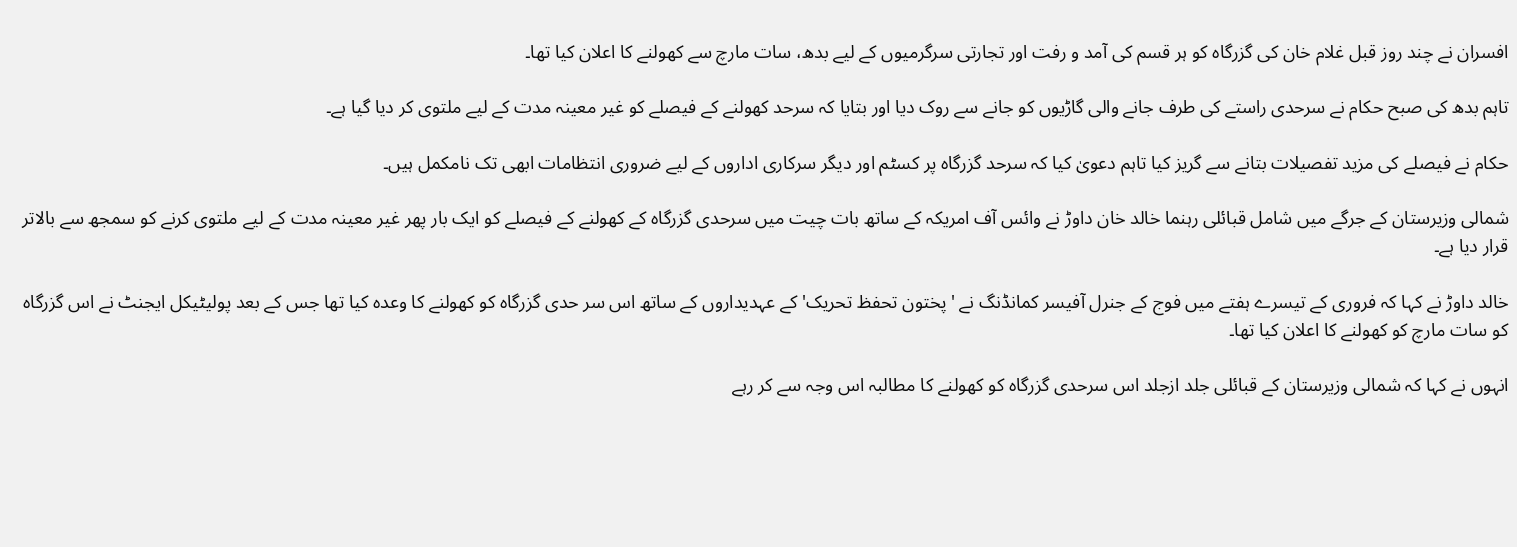افسران نے چند روز قبل غلام خان کی گزرگاہ کو ہر قسم کی آمد و رفت اور تجارتی سرگرمیوں کے لیے بدھ، سات مارچ سے کھولنے کا اعلان کیا تھا۔

تاہم بدھ کی صبح حکام نے سرحدی راستے کی طرف جانے والی گاڑیوں کو جانے سے روک دیا اور بتایا کہ سرحد کھولنے کے فیصلے کو غیر معینہ مدت کے لیے ملتوی کر دیا گیا ہے۔

حکام نے فیصلے کی مزید تفصیلات بتانے سے گریز کیا تاہم دعویٰ کیا کہ سرحد گزرگاہ پر کسٹم اور دیگر سرکاری اداروں کے لیے ضروری انتظامات ابھی تک نامکمل ہیں۔

شمالی وزیرستان کے جرگے میں شامل قبائلی رہنما خالد خان داوڑ نے وائس آف امریکہ کے ساتھ بات چیت میں سرحدی گزرگاہ کے کھولنے کے فیصلے کو ایک بار پھر غیر معینہ مدت کے لیے ملتوی کرنے کو سمجھ سے بالاتر قرار دیا ہے۔

خالد داوڑ نے کہا کہ فروری کے تیسرے ہفتے میں فوج کے جنرل آفیسر کمانڈنگ نے 'پختون تحفظ تحریک' کے عہدیداروں کے ساتھ اس سر حدی گزرگاہ کو کھولنے کا وعدہ کیا تھا جس کے بعد پولیٹیکل ایجنٹ نے اس گزرگاہ کو سات مارچ کو کھولنے کا اعلان کیا تھا۔

انہوں نے کہا کہ شمالی وزیرستان کے قبائلی جلد ازجلد اس سرحدی گزرگاہ کو کھولنے کا مطالبہ اس وجہ سے کر رہے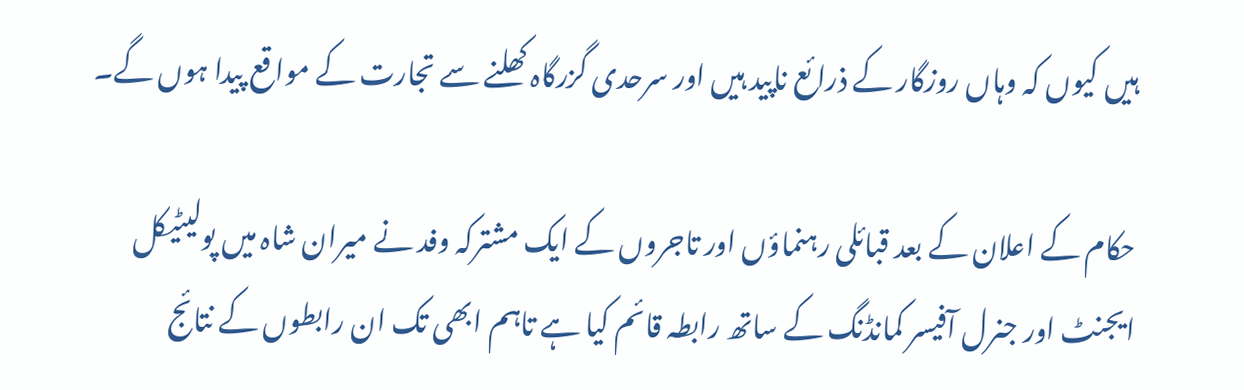ہیں کیوں کہ وہاں روزگار کے ذرائع ناپید ہیں اور سرحدی گزرگاہ کھلنے سے تجارت کے مواقع پیدا ہوں گے۔

حکام کے اعلان کے بعد قبائلی رہنماؤں اور تاجروں کے ایک مشترکہ وفد نے میران شاہ میں پولیٹیکل ایجنٹ اور جنرل آفیسر کمانڈنگ کے ساتھ رابطہ قائم کیا ہے تاہم ابھی تک ان رابطوں کے نتائج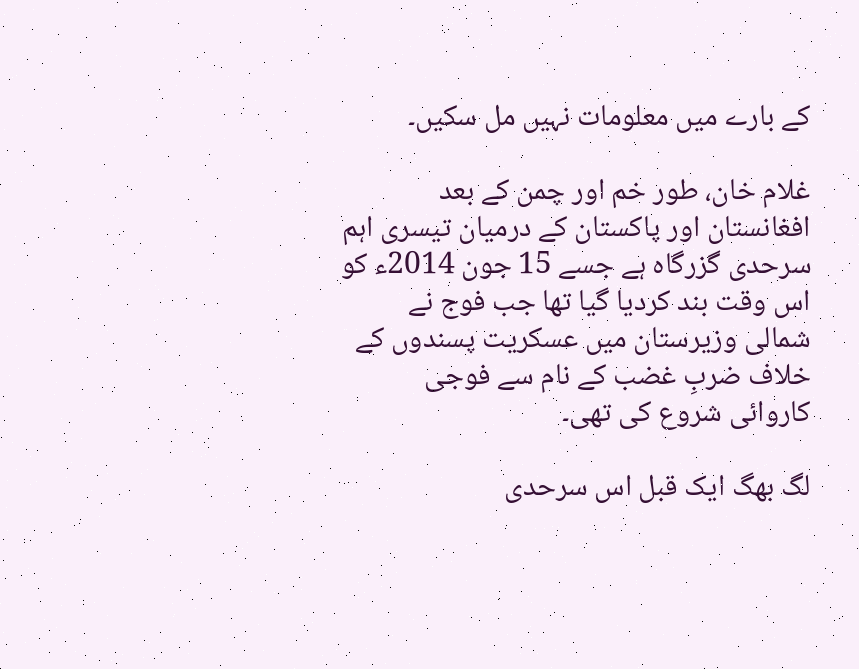کے بارے میں معلومات نہیں مل سکیں۔

غلام خان، طور خم اور چمن کے بعد افغانستان اور پاکستان کے درمیان تیسری اہم سرحدی گزرگاہ ہے جسے 15 جون 2014ء کو اس وقت بند کردیا گیا تھا جب فوج نے شمالی وزیرستان میں عسکریت پسندوں کے خلاف ضربِ غضب کے نام سے فوجی کاروائی شروع کی تھی۔

لگ بھگ ایک قبل اس سرحدی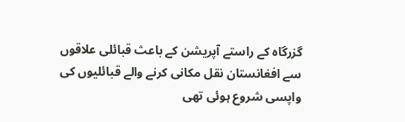گزرگاہ کے راستے آپریشن کے باعث قبائلی علاقوں سے افغانستان نقل مکانی کرنے والے قبائلیوں کی واپسی شروع ہوئی تھی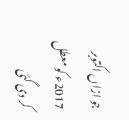جو ازاں اکتوبر 2017ء کو معطل کر دی گئی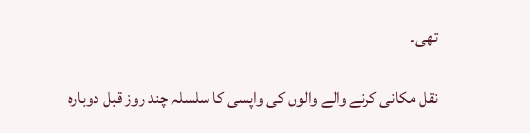تھی۔

نقل مکانی کرنے والے والوں کی واپسی کا سلسلہ چند روز قبل دوبارہ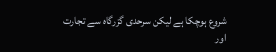شروع ہوچکا ہے لیکن سرحدی گزرگاہ سے تجارت اور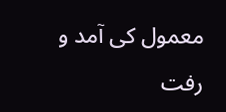معمول کی آمد و رفت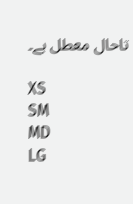تاحال معطل ہے۔

XS
SM
MD
LG